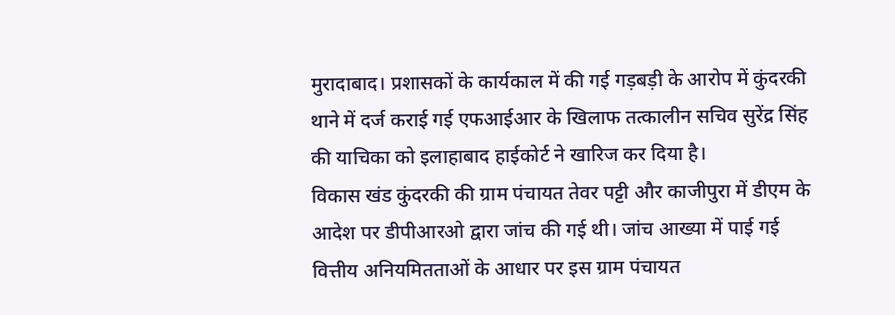मुरादाबाद। प्रशासकों के कार्यकाल में की गई गड़बड़ी के आरोप में कुंदरकी थाने में दर्ज कराई गई एफआईआर के खिलाफ तत्कालीन सचिव सुरेंद्र सिंह की याचिका को इलाहाबाद हाईकोर्ट ने खारिज कर दिया है।
विकास खंड कुंदरकी की ग्राम पंचायत तेवर पट्टी और काजीपुरा में डीएम के आदेश पर डीपीआरओ द्वारा जांच की गई थी। जांच आख्या में पाई गई वित्तीय अनियमितताओं के आधार पर इस ग्राम पंचायत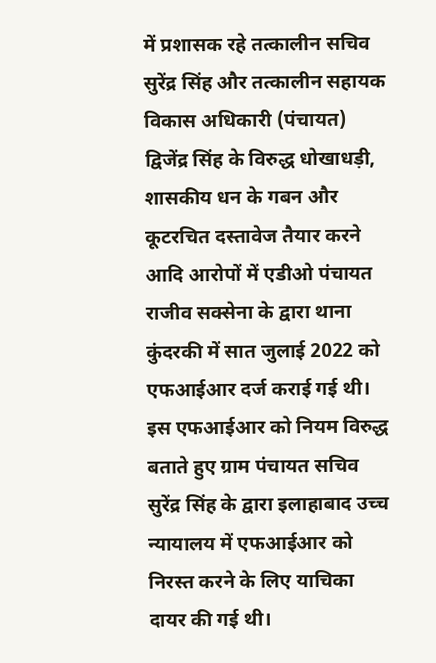में प्रशासक रहे तत्कालीन सचिव सुरेंद्र सिंह और तत्कालीन सहायक विकास अधिकारी (पंचायत) द्विजेंद्र सिंह के विरुद्ध धोखाधड़ी, शासकीय धन के गबन और कूटरचित दस्तावेज तैयार करने आदि आरोपों में एडीओ पंचायत राजीव सक्सेना के द्वारा थाना कुंदरकी में सात जुलाई 2022 को एफआईआर दर्ज कराई गई थी। इस एफआईआर को नियम विरुद्ध बताते हुए ग्राम पंचायत सचिव सुरेंद्र सिंह के द्वारा इलाहाबाद उच्च न्यायालय में एफआईआर को निरस्त करने के लिए याचिका दायर की गई थी।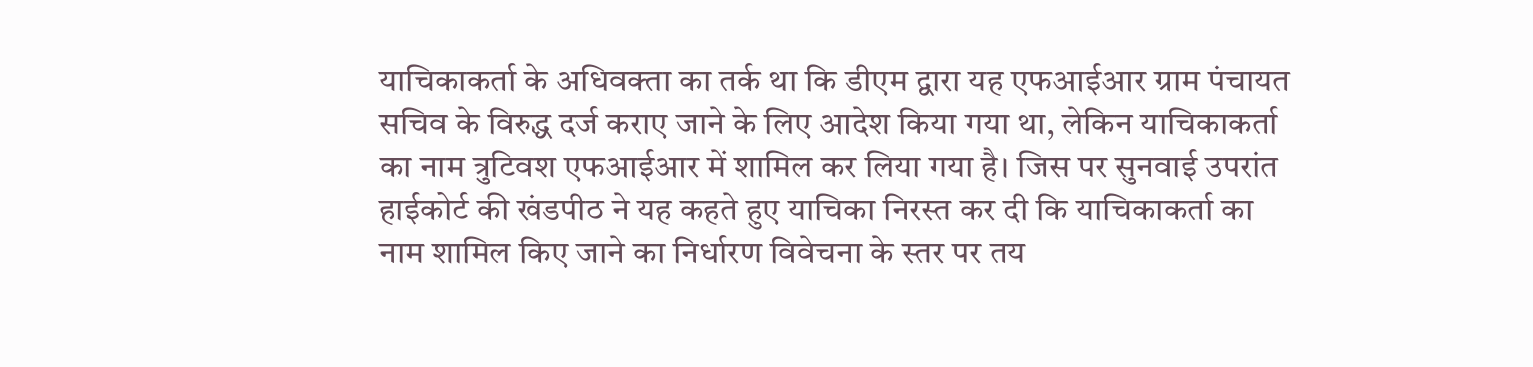याचिकाकर्ता के अधिवक्ता का तर्क था कि डीएम द्वारा यह एफआईआर ग्राम पंचायत सचिव के विरुद्ध दर्ज कराए जाने के लिए आदेश किया गया था, लेकिन याचिकाकर्ता का नाम त्रुटिवश एफआईआर में शामिल कर लिया गया है। जिस पर सुनवाई उपरांत हाईकोर्ट की खंडपीठ ने यह कहते हुए याचिका निरस्त कर दी कि याचिकाकर्ता का नाम शामिल किए जाने का निर्धारण विवेचना के स्तर पर तय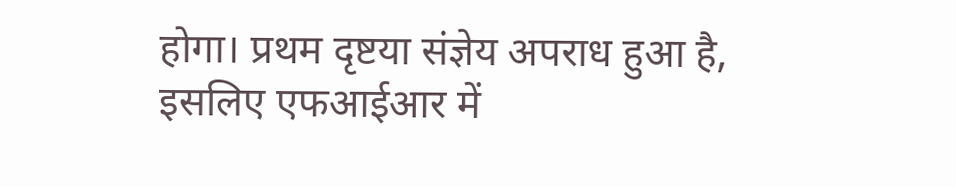होगा। प्रथम दृष्टया संज्ञेय अपराध हुआ है, इसलिए एफआईआर में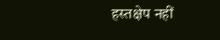हस्तक्षेप नहीं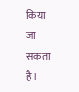किया जा सकता है।